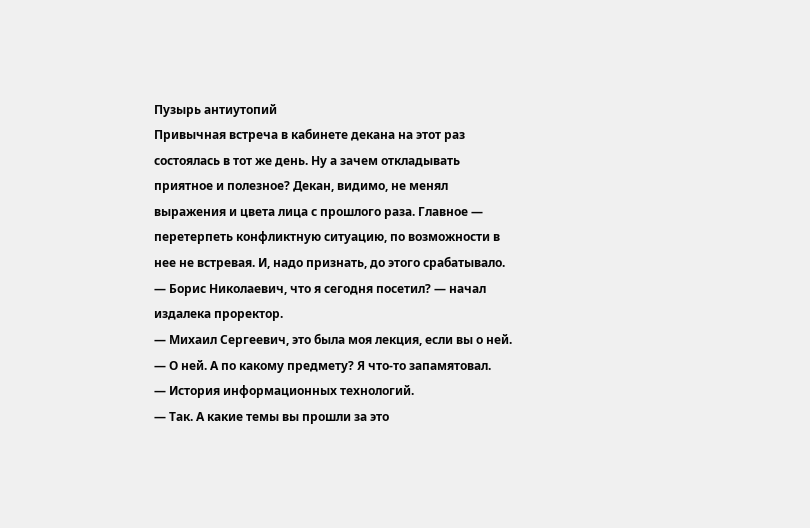Пузырь антиутопий
Привычная встреча в кабинете декана на этот раз состоялась в тот же день. Ну а зачем откладывать приятное и полезное? Декан, видимо, не менял выражения и цвета лица с прошлого раза. Главное — перетерпеть конфликтную ситуацию, по возможности в нее не встревая. И, надо признать, до этого срабатывало.
— Борис Николаевич, что я сегодня посетил? — начал издалека проректор.
— Михаил Сергеевич, это была моя лекция, если вы о ней.
— О ней. А по какому предмету? Я что-то запамятовал.
— История информационных технологий.
— Так. А какие темы вы прошли за это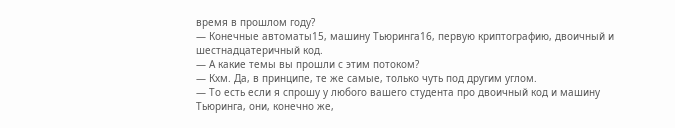время в прошлом году?
— Конечные автоматы15, машину Тьюринга16, первую криптографию, двоичный и шестнадцатеричный код.
— А какие темы вы прошли с этим потоком?
— Кхм. Да, в принципе, те же самые, только чуть под другим углом.
— То есть если я спрошу у любого вашего студента про двоичный код и машину Тьюринга, они, конечно же,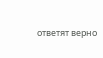ответят верно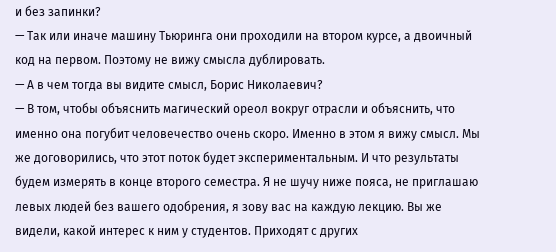и без запинки?
— Так или иначе машину Тьюринга они проходили на втором курсе, а двоичный код на первом. Поэтому не вижу смысла дублировать.
— А в чем тогда вы видите смысл, Борис Николаевич?
— В том, чтобы объяснить магический ореол вокруг отрасли и объяснить, что именно она погубит человечество очень скоро. Именно в этом я вижу смысл. Мы же договорились, что этот поток будет экспериментальным. И что результаты будем измерять в конце второго семестра. Я не шучу ниже пояса, не приглашаю левых людей без вашего одобрения, я зову вас на каждую лекцию. Вы же видели, какой интерес к ним у студентов. Приходят с других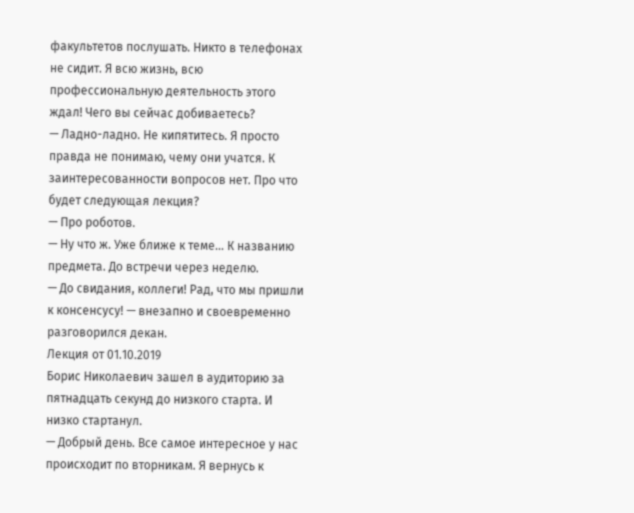факультетов послушать. Никто в телефонах не сидит. Я всю жизнь, всю профессиональную деятельность этого ждал! Чего вы сейчас добиваетесь?
— Ладно-ладно. Не кипятитесь. Я просто правда не понимаю, чему они учатся. К заинтересованности вопросов нет. Про что будет следующая лекция?
— Про роботов.
— Ну что ж. Уже ближе к теме… К названию предмета. До встречи через неделю.
— До свидания, коллеги! Рад, что мы пришли к консенсусу! — внезапно и своевременно разговорился декан.
Лекция от 01.10.2019
Борис Николаевич зашел в аудиторию за пятнадцать секунд до низкого старта. И низко стартанул.
— Добрый день. Все самое интересное у нас происходит по вторникам. Я вернусь к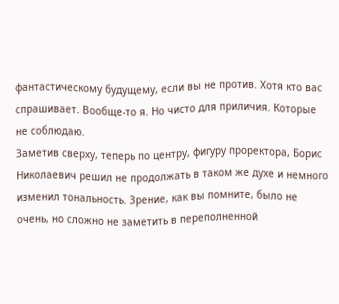фантастическому будущему, если вы не против. Хотя кто вас спрашивает. Вообще-то я. Но чисто для приличия. Которые не соблюдаю.
Заметив сверху, теперь по центру, фигуру проректора, Борис Николаевич решил не продолжать в таком же духе и немного изменил тональность. Зрение, как вы помните, было не очень, но сложно не заметить в переполненной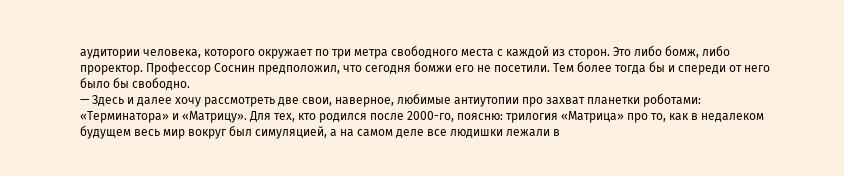аудитории человека, которого окружает по три метра свободного места с каждой из сторон. Это либо бомж, либо проректор. Профессор Соснин предположил, что сегодня бомжи его не посетили. Тем более тогда бы и спереди от него было бы свободно.
— Здесь и далее хочу рассмотреть две свои, наверное, любимые антиутопии про захват планетки роботами: «Терминатора» и «Матрицу». Для тех, кто родился после 2000-го, поясню: трилогия «Матрица» про то, как в недалеком будущем весь мир вокруг был симуляцией, а на самом деле все людишки лежали в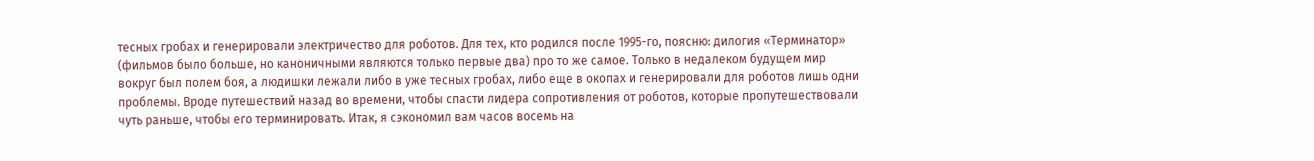тесных гробах и генерировали электричество для роботов. Для тех, кто родился после 1995-го, поясню: дилогия «Терминатор» (фильмов было больше, но каноничными являются только первые два) про то же самое. Только в недалеком будущем мир вокруг был полем боя, а людишки лежали либо в уже тесных гробах, либо еще в окопах и генерировали для роботов лишь одни проблемы. Вроде путешествий назад во времени, чтобы спасти лидера сопротивления от роботов, которые пропутешествовали чуть раньше, чтобы его терминировать. Итак, я сэкономил вам часов восемь на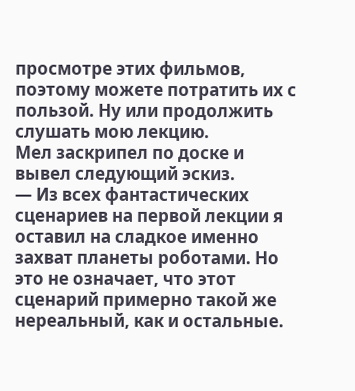просмотре этих фильмов, поэтому можете потратить их с пользой. Ну или продолжить слушать мою лекцию.
Мел заскрипел по доске и вывел следующий эскиз.
— Из всех фантастических сценариев на первой лекции я оставил на сладкое именно захват планеты роботами. Но это не означает, что этот сценарий примерно такой же нереальный, как и остальные.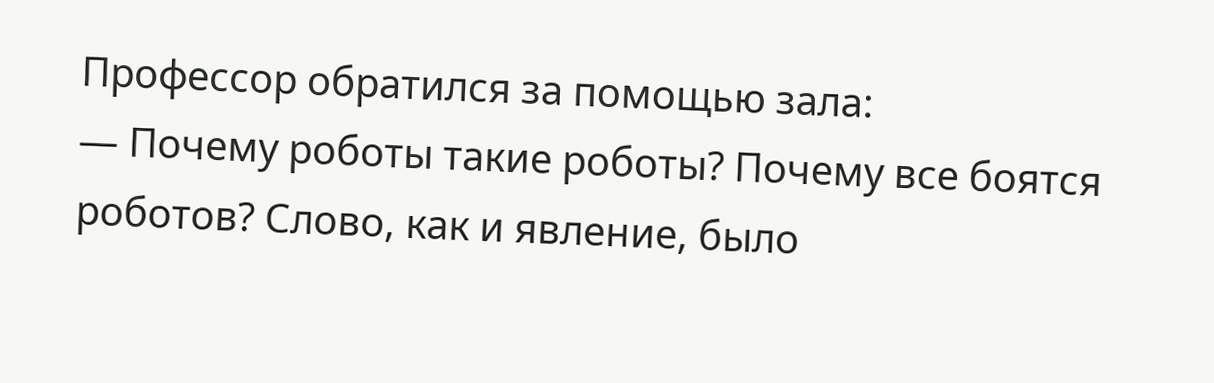Профессор обратился за помощью зала:
— Почему роботы такие роботы? Почему все боятся роботов? Слово, как и явление, было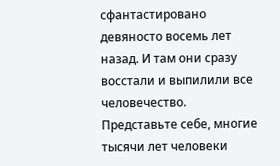сфантастировано девяносто восемь лет назад. И там они сразу восстали и выпилили все человечество. Представьте себе, многие тысячи лет человеки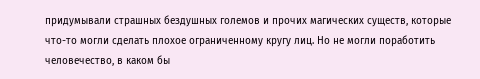придумывали страшных бездушных големов и прочих магических существ, которые что-то могли сделать плохое ограниченному кругу лиц. Но не могли поработить человечество, в каком бы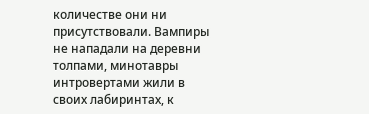количестве они ни присутствовали. Вампиры не нападали на деревни толпами, минотавры интровертами жили в своих лабиринтах, к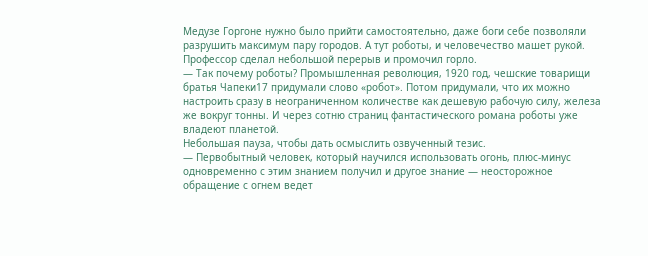Медузе Горгоне нужно было прийти самостоятельно, даже боги себе позволяли разрушить максимум пару городов. А тут роботы, и человечество машет рукой.
Профессор сделал небольшой перерыв и промочил горло.
— Так почему роботы? Промышленная революция, 1920 год, чешские товарищи братья Чапеки17 придумали слово «робот». Потом придумали, что их можно настроить сразу в неограниченном количестве как дешевую рабочую силу, железа же вокруг тонны. И через сотню страниц фантастического романа роботы уже владеют планетой.
Небольшая пауза, чтобы дать осмыслить озвученный тезис.
— Первобытный человек, который научился использовать огонь, плюс-минус одновременно с этим знанием получил и другое знание — неосторожное обращение с огнем ведет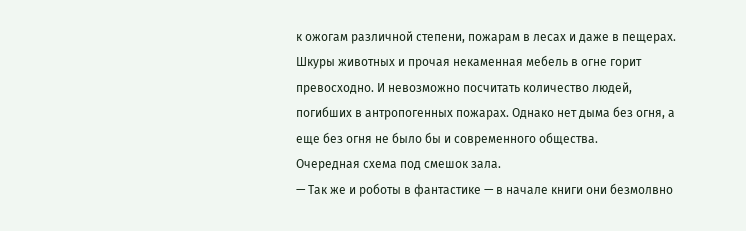к ожогам различной степени, пожарам в лесах и даже в пещерах. Шкуры животных и прочая некаменная мебель в огне горит превосходно. И невозможно посчитать количество людей, погибших в антропогенных пожарах. Однако нет дыма без огня, а еще без огня не было бы и современного общества.
Очередная схема под смешок зала.
— Так же и роботы в фантастике — в начале книги они безмолвно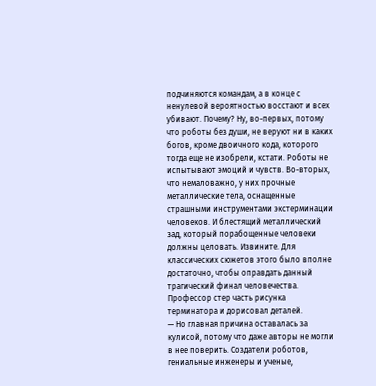подчиняются командам, а в конце с ненулевой вероятностью восстают и всех убивают. Почему? Ну, во-первых, потому что роботы без души, не веруют ни в каких богов, кроме двоичного кода, которого тогда еще не изобрели, кстати. Роботы не испытывают эмоций и чувств. Во-вторых, что немаловажно, у них прочные металлические тела, оснащенные страшными инструментами экстерминации человеков. И блестящий металлический зад, который порабощенные человеки должны целовать. Извините. Для классических сюжетов этого было вполне достаточно, чтобы оправдать данный трагический финал человечества.
Профессор стер часть рисунка терминатора и дорисовал деталей.
— Но главная причина оставалась за кулисой, потому что даже авторы не могли в нее поверить. Создатели роботов, гениальные инженеры и ученые,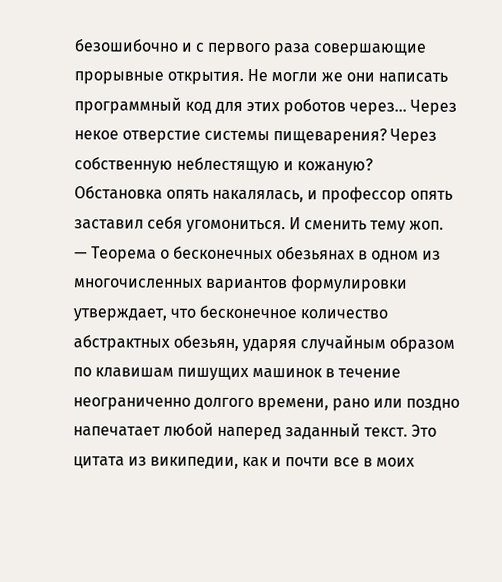безошибочно и с первого раза совершающие прорывные открытия. Не могли же они написать программный код для этих роботов через… Через некое отверстие системы пищеварения? Через собственную неблестящую и кожаную?
Обстановка опять накалялась, и профессор опять заставил себя угомониться. И сменить тему жоп.
— Теорема о бесконечных обезьянах в одном из многочисленных вариантов формулировки утверждает, что бесконечное количество абстрактных обезьян, ударяя случайным образом по клавишам пишущих машинок в течение неограниченно долгого времени, рано или поздно напечатает любой наперед заданный текст. Это цитата из википедии, как и почти все в моих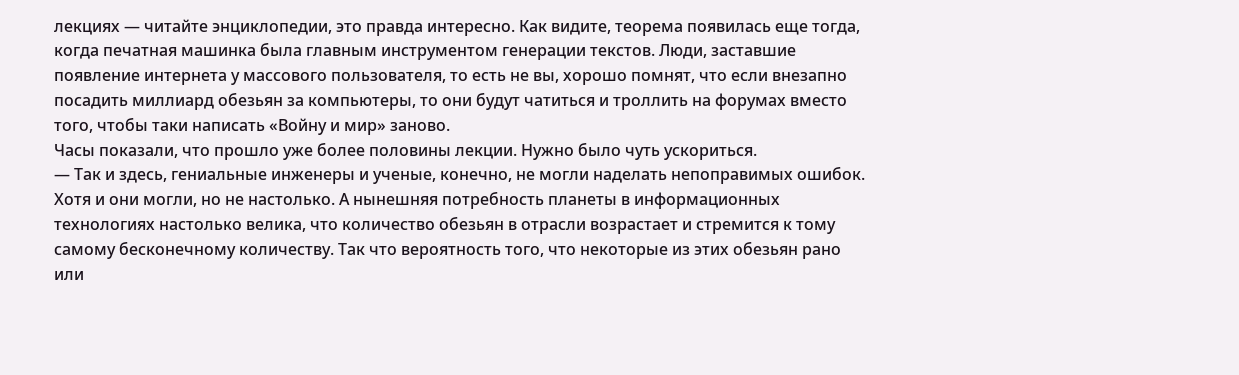лекциях — читайте энциклопедии, это правда интересно. Как видите, теорема появилась еще тогда, когда печатная машинка была главным инструментом генерации текстов. Люди, заставшие появление интернета у массового пользователя, то есть не вы, хорошо помнят, что если внезапно посадить миллиард обезьян за компьютеры, то они будут чатиться и троллить на форумах вместо того, чтобы таки написать «Войну и мир» заново.
Часы показали, что прошло уже более половины лекции. Нужно было чуть ускориться.
— Так и здесь, гениальные инженеры и ученые, конечно, не могли наделать непоправимых ошибок. Хотя и они могли, но не настолько. А нынешняя потребность планеты в информационных технологиях настолько велика, что количество обезьян в отрасли возрастает и стремится к тому самому бесконечному количеству. Так что вероятность того, что некоторые из этих обезьян рано или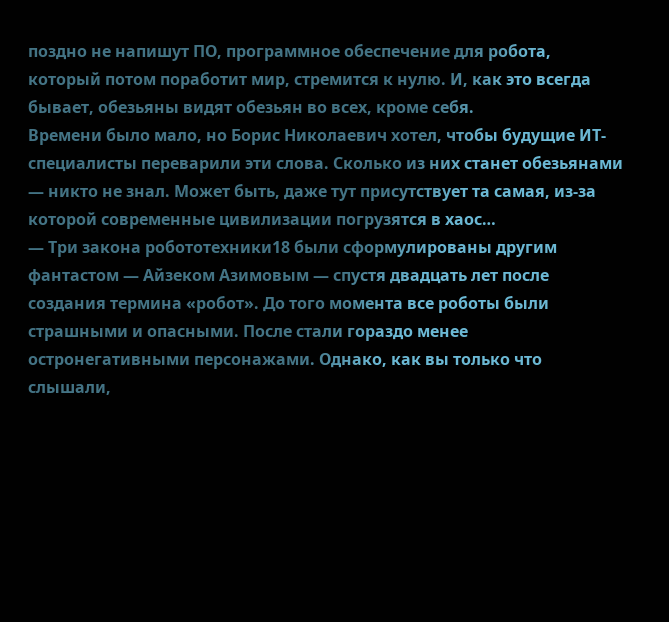поздно не напишут ПО, программное обеспечение для робота, который потом поработит мир, стремится к нулю. И, как это всегда бывает, обезьяны видят обезьян во всех, кроме себя.
Времени было мало, но Борис Николаевич хотел, чтобы будущие ИТ-специалисты переварили эти слова. Сколько из них станет обезьянами — никто не знал. Может быть, даже тут присутствует та самая, из-за которой современные цивилизации погрузятся в хаос…
— Три закона робототехники18 были сформулированы другим фантастом — Айзеком Азимовым — спустя двадцать лет после создания термина «робот». До того момента все роботы были страшными и опасными. После стали гораздо менее остронегативными персонажами. Однако, как вы только что слышали,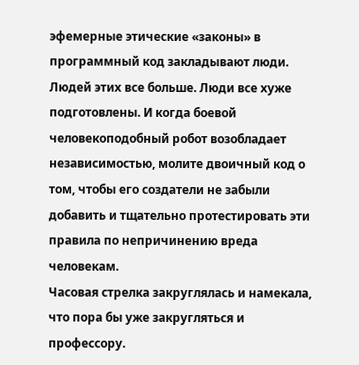эфемерные этические «законы» в программный код закладывают люди. Людей этих все больше. Люди все хуже подготовлены. И когда боевой человекоподобный робот возобладает независимостью, молите двоичный код о том, чтобы его создатели не забыли добавить и тщательно протестировать эти правила по непричинению вреда человекам.
Часовая стрелка закруглялась и намекала, что пора бы уже закругляться и профессору.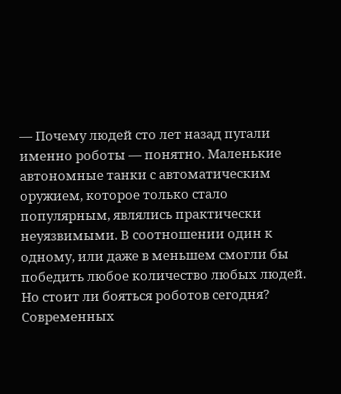— Почему людей сто лет назад пугали именно роботы — понятно. Маленькие автономные танки с автоматическим оружием, которое только стало популярным, являлись практически неуязвимыми. В соотношении один к одному, или даже в меньшем смогли бы победить любое количество любых людей. Но стоит ли бояться роботов сегодня? Современных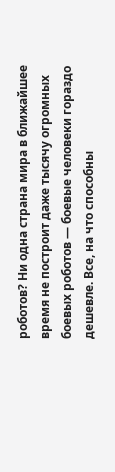роботов? Ни одна страна мира в ближайшее время не построит даже тысячу огромных боевых роботов — боевые человеки гораздо дешевле. Все, на что способны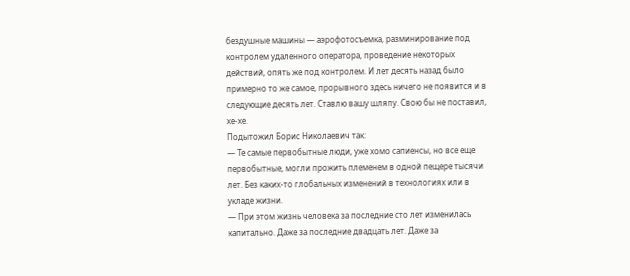бездушные машины — аэрофотосъемка, разминирование под контролем удаленного оператора, проведение некоторых действий, опять же под контролем. И лет десять назад было примерно то же самое, прорывного здесь ничего не появится и в следующие десять лет. Ставлю вашу шляпу. Свою бы не поставил, хе-хе.
Подытожил Борис Николаевич так:
— Те самые первобытные люди, уже хомо сапиенсы, но все еще первобытные, могли прожить племенем в одной пещере тысячи лет. Без каких-то глобальных изменений в технологиях или в укладе жизни.
— При этом жизнь человека за последние сто лет изменилась капитально. Даже за последние двадцать лет. Даже за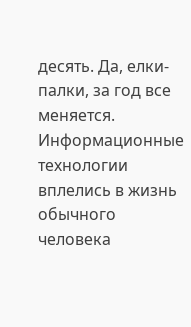десять. Да, елки-палки, за год все меняется. Информационные технологии вплелись в жизнь обычного человека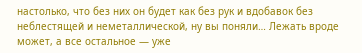настолько, что без них он будет как без рук и вдобавок без неблестящей и неметаллической, ну вы поняли… Лежать вроде может, а все остальное — уже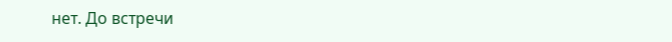нет. До встречи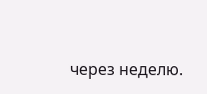через неделю.